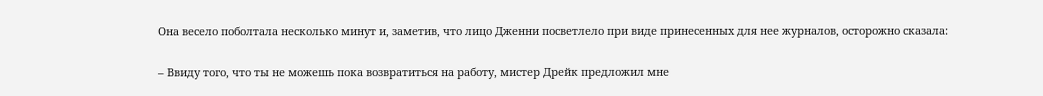Она весело поболтала несколько минут и, заметив, что лицо Дженни посветлело при виде принесенных для нее журналов, осторожно сказала:

– Ввиду того, что ты не можешь пока возвратиться на работу, мистер Дрейк предложил мне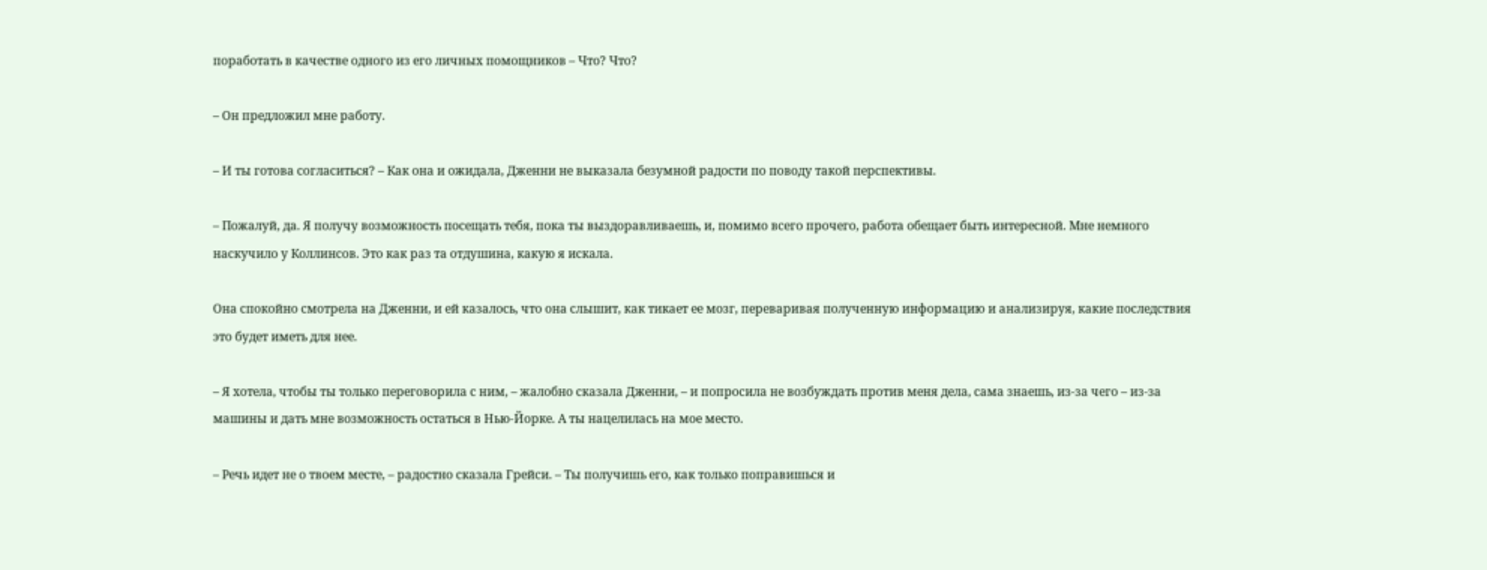поработать в качестве одного из его личных помощников – Что? Что?

– Он предложил мне работу.

– И ты готова согласиться? – Как она и ожидала, Дженни не выказала безумной радости по поводу такой перспективы.

– Пожалуй, да. Я получу возможность посещать тебя, пока ты выздоравливаешь, и, помимо всего прочего, работа обещает быть интересной. Мне немного наскучило у Коллинсов. Это как раз та отдушина, какую я искала.

Она спокойно смотрела на Дженни, и ей казалось, что она слышит, как тикает ее мозг, переваривая полученную информацию и анализируя, какие последствия это будет иметь для нее.

– Я хотела, чтобы ты только переговорила с ним, – жалобно сказала Дженни, – и попросила не возбуждать против меня дела, сама знаешь, из-за чего – из-за машины и дать мне возможность остаться в Нью-Йорке. А ты нацелилась на мое место.

– Речь идет не о твоем месте, – радостно сказала Грейси. – Ты получишь его, как только поправишься и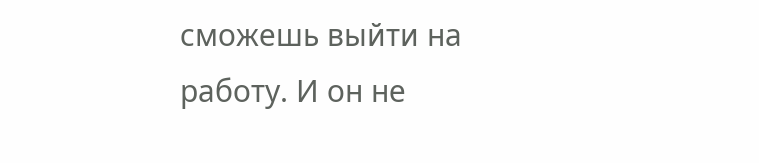сможешь выйти на работу. И он не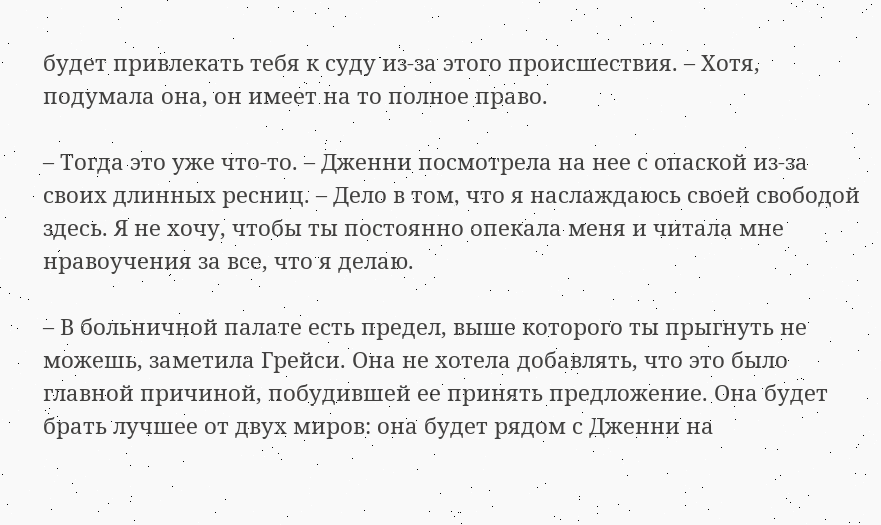будет привлекать тебя к суду из-за этого происшествия. – Хотя, подумала она, он имеет на то полное право.

– Тогда это уже что-то. – Дженни посмотрела на нее с опаской из-за своих длинных ресниц. – Дело в том, что я наслаждаюсь своей свободой здесь. Я не хочу, чтобы ты постоянно опекала меня и читала мне нравоучения за все, что я делаю.

– В больничной палате есть предел, выше которого ты прыгнуть не можешь, заметила Грейси. Она не хотела добавлять, что это было главной причиной, побудившей ее принять предложение. Она будет брать лучшее от двух миров: она будет рядом с Дженни на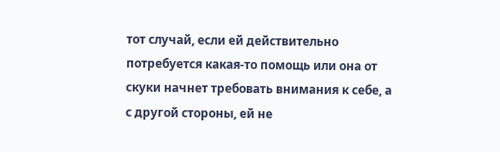тот случай, если ей действительно потребуется какая-то помощь или она от скуки начнет требовать внимания к себе, а с другой стороны, ей не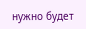нужно будет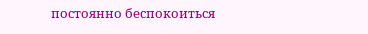постоянно беспокоиться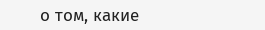о том, какие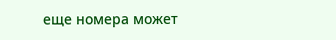еще номера может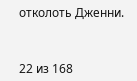отколоть Дженни.



22 из 168